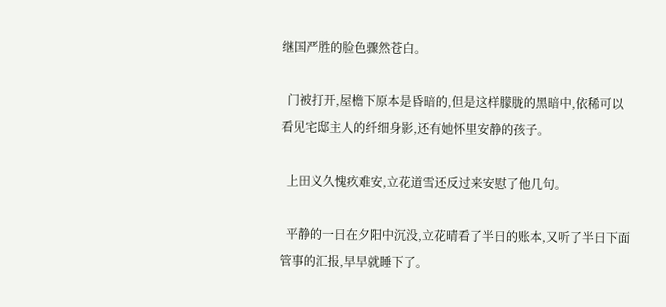继国严胜的脸色骤然苍白。

  门被打开,屋檐下原本是昏暗的,但是这样朦胧的黑暗中,依稀可以看见宅邸主人的纤细身影,还有她怀里安静的孩子。

  上田义久愧疚难安,立花道雪还反过来安慰了他几句。

  平静的一日在夕阳中沉没,立花晴看了半日的账本,又听了半日下面管事的汇报,早早就睡下了。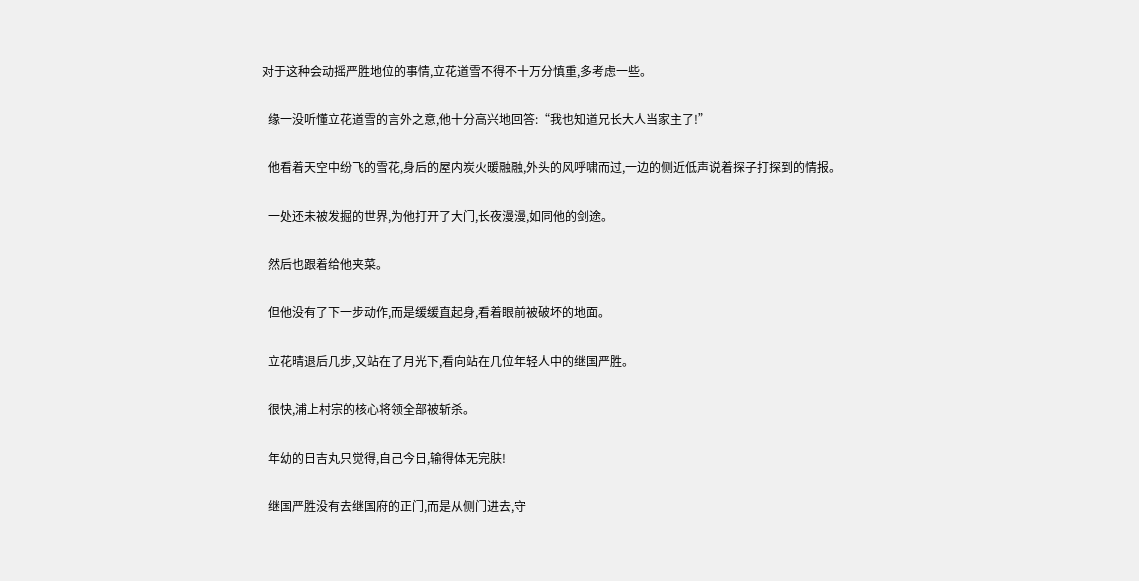对于这种会动摇严胜地位的事情,立花道雪不得不十万分慎重,多考虑一些。

  缘一没听懂立花道雪的言外之意,他十分高兴地回答:“我也知道兄长大人当家主了!”

  他看着天空中纷飞的雪花,身后的屋内炭火暖融融,外头的风呼啸而过,一边的侧近低声说着探子打探到的情报。

  一处还未被发掘的世界,为他打开了大门,长夜漫漫,如同他的剑途。

  然后也跟着给他夹菜。

  但他没有了下一步动作,而是缓缓直起身,看着眼前被破坏的地面。

  立花晴退后几步,又站在了月光下,看向站在几位年轻人中的继国严胜。

  很快,浦上村宗的核心将领全部被斩杀。

  年幼的日吉丸只觉得,自己今日,输得体无完肤!

  继国严胜没有去继国府的正门,而是从侧门进去,守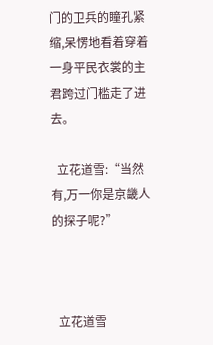门的卫兵的瞳孔紧缩,呆愣地看着穿着一身平民衣裳的主君跨过门槛走了进去。

  立花道雪:“当然有,万一你是京畿人的探子呢?”



  立花道雪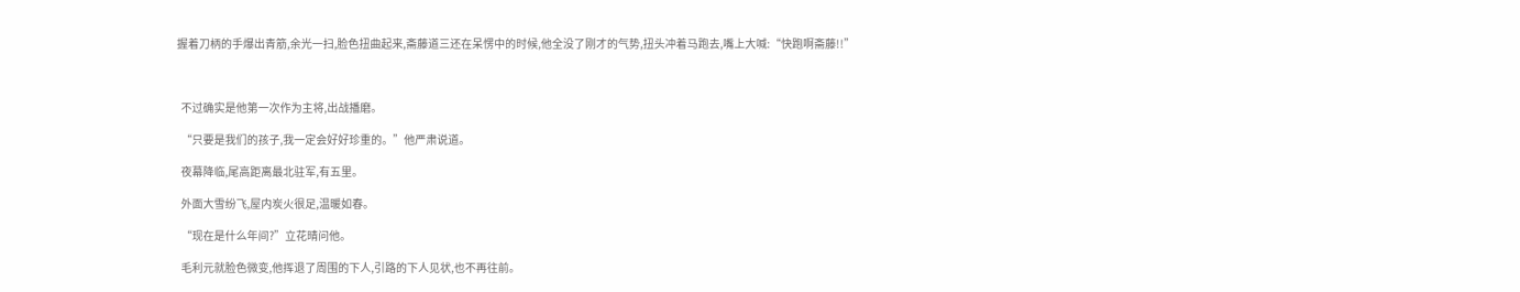握着刀柄的手爆出青筋,余光一扫,脸色扭曲起来,斋藤道三还在呆愣中的时候,他全没了刚才的气势,扭头冲着马跑去,嘴上大喊:“快跑啊斋藤!!”



  不过确实是他第一次作为主将,出战播磨。

  “只要是我们的孩子,我一定会好好珍重的。”他严肃说道。

  夜幕降临,尾高距离最北驻军,有五里。

  外面大雪纷飞,屋内炭火很足,温暖如春。

  “现在是什么年间?”立花晴问他。

  毛利元就脸色微变,他挥退了周围的下人,引路的下人见状,也不再往前。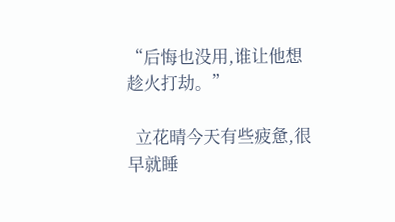“后悔也没用,谁让他想趁火打劫。”

  立花晴今天有些疲惫,很早就睡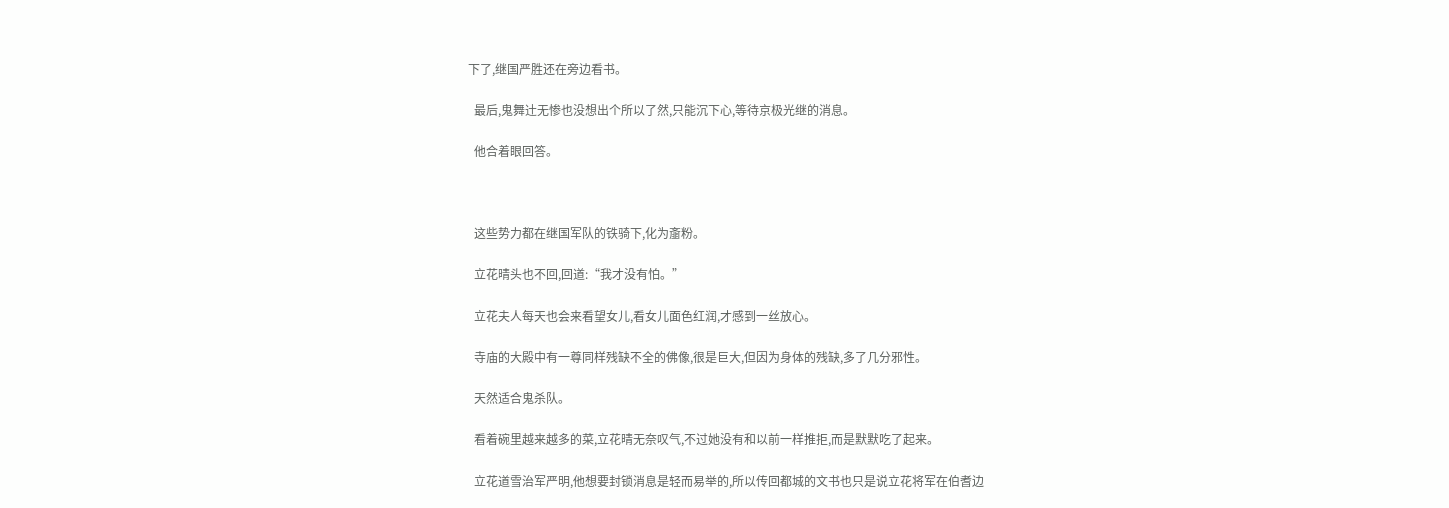下了,继国严胜还在旁边看书。

  最后,鬼舞辻无惨也没想出个所以了然,只能沉下心,等待京极光继的消息。

  他合着眼回答。



  这些势力都在继国军队的铁骑下,化为齑粉。

  立花晴头也不回,回道:“我才没有怕。”

  立花夫人每天也会来看望女儿,看女儿面色红润,才感到一丝放心。

  寺庙的大殿中有一尊同样残缺不全的佛像,很是巨大,但因为身体的残缺,多了几分邪性。

  天然适合鬼杀队。

  看着碗里越来越多的菜,立花晴无奈叹气,不过她没有和以前一样推拒,而是默默吃了起来。

  立花道雪治军严明,他想要封锁消息是轻而易举的,所以传回都城的文书也只是说立花将军在伯耆边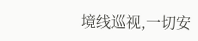境线巡视,一切安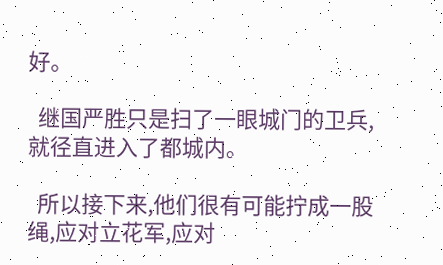好。

  继国严胜只是扫了一眼城门的卫兵,就径直进入了都城内。

  所以接下来,他们很有可能拧成一股绳,应对立花军,应对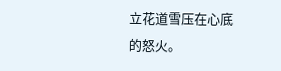立花道雪压在心底的怒火。